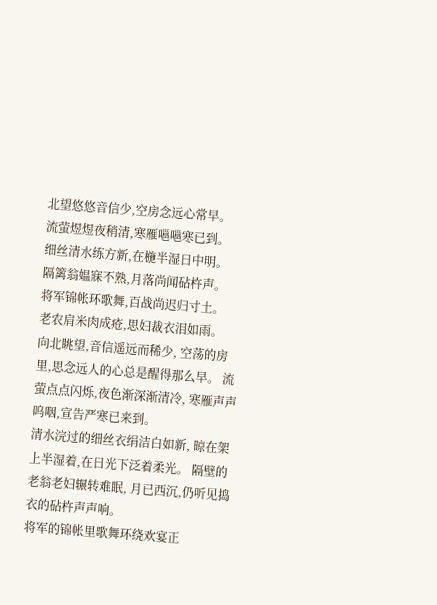北望悠悠音信少,空房念远心常早。
流萤煜煜夜稍清,寒雁嗈嗈寒已到。
细丝清水练方新,在椸半湿日中明。
隔篱翁媪寐不熟,月落尚闻砧杵声。
将军锦帐环歌舞,百战尚迟归寸土。
老农肩米肉成疮,思妇裁衣泪如雨。
向北眺望,音信遥远而稀少, 空荡的房里,思念远人的心总是醒得那么早。 流萤点点闪烁,夜色渐深渐清冷, 寒雁声声呜咽,宣告严寒已来到。
清水浣过的细丝衣绢洁白如新, 晾在架上半湿着,在日光下泛着柔光。 隔壁的老翁老妇辗转难眠, 月已西沉,仍听见捣衣的砧杵声声响。
将军的锦帐里歌舞环绕欢宴正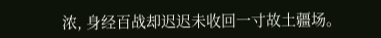浓, 身经百战却迟迟未收回一寸故土疆场。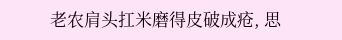老农肩头扛米磨得皮破成疮, 思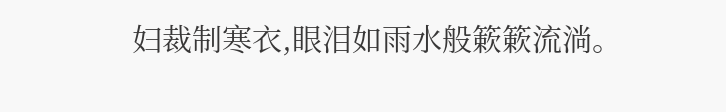妇裁制寒衣,眼泪如雨水般簌簌流淌。